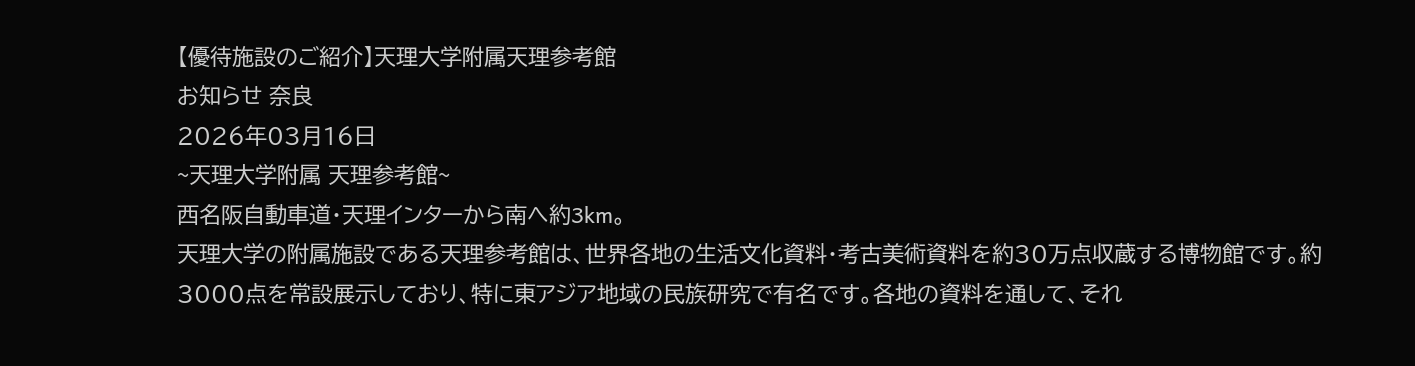【優待施設のご紹介】天理大学附属天理参考館
お知らせ 奈良
2026年03月16日
~天理大学附属 天理参考館~
西名阪自動車道・天理インターから南へ約3km。
天理大学の附属施設である天理参考館は、世界各地の生活文化資料・考古美術資料を約30万点収蔵する博物館です。約3000点を常設展示しており、特に東アジア地域の民族研究で有名です。各地の資料を通して、それ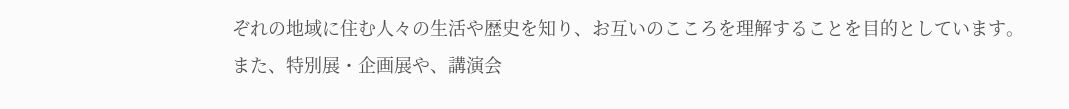ぞれの地域に住む人々の生活や歴史を知り、お互いのこころを理解することを目的としています。
また、特別展・企画展や、講演会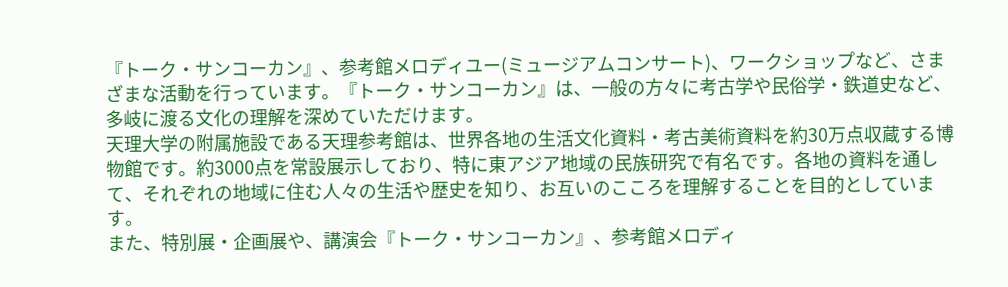『トーク・サンコーカン』、参考館メロディユー(ミュージアムコンサート)、ワークショップなど、さまざまな活動を行っています。『トーク・サンコーカン』は、一般の方々に考古学や民俗学・鉄道史など、多岐に渡る文化の理解を深めていただけます。
天理大学の附属施設である天理参考館は、世界各地の生活文化資料・考古美術資料を約30万点収蔵する博物館です。約3000点を常設展示しており、特に東アジア地域の民族研究で有名です。各地の資料を通して、それぞれの地域に住む人々の生活や歴史を知り、お互いのこころを理解することを目的としています。
また、特別展・企画展や、講演会『トーク・サンコーカン』、参考館メロディ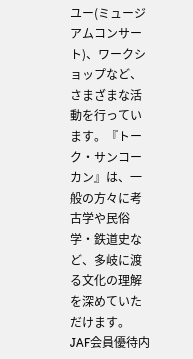ユー(ミュージアムコンサート)、ワークショップなど、さまざまな活動を行っています。『トーク・サンコーカン』は、一般の方々に考古学や民俗学・鉄道史など、多岐に渡る文化の理解を深めていただけます。
JAF会員優待内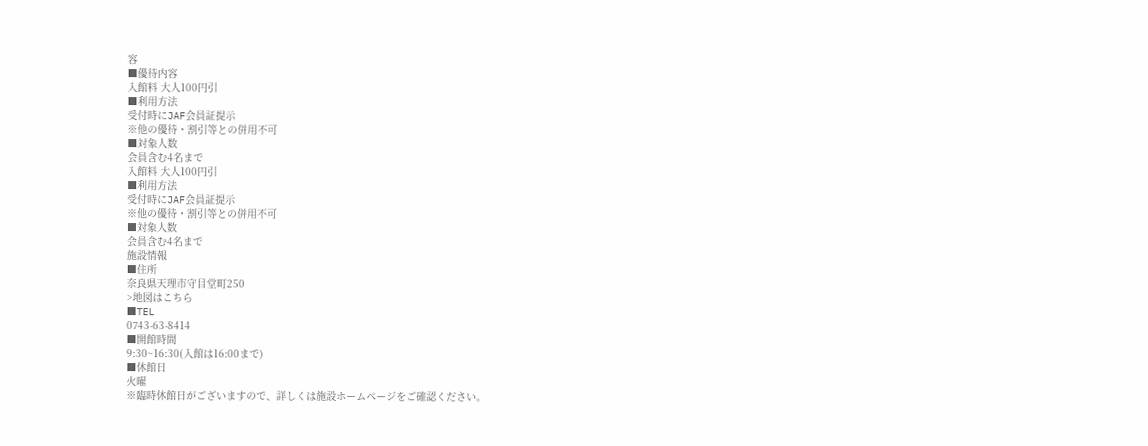容
■優待内容
入館料 大人100円引
■利用方法
受付時にJAF会員証提示
※他の優待・割引等との併用不可
■対象人数
会員含む4名まで
入館料 大人100円引
■利用方法
受付時にJAF会員証提示
※他の優待・割引等との併用不可
■対象人数
会員含む4名まで
施設情報
■住所
奈良県天理市守目堂町250
>地図はこちら
■TEL
0743-63-8414
■開館時間
9:30~16:30(入館は16:00まで)
■休館日
火曜
※臨時休館日がございますので、詳しくは施設ホームページをご確認ください。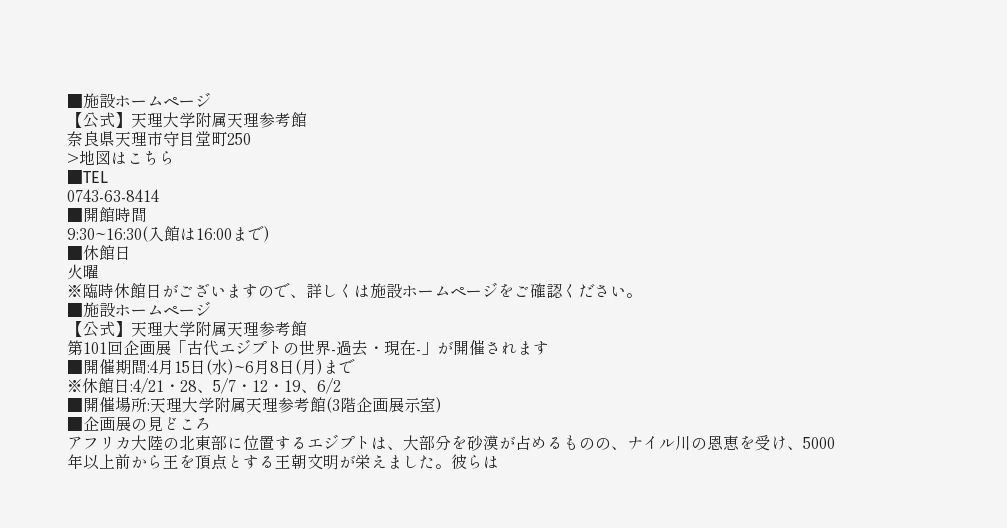■施設ホームページ
【公式】天理大学附属天理参考館
奈良県天理市守目堂町250
>地図はこちら
■TEL
0743-63-8414
■開館時間
9:30~16:30(入館は16:00まで)
■休館日
火曜
※臨時休館日がございますので、詳しくは施設ホームページをご確認ください。
■施設ホームページ
【公式】天理大学附属天理参考館
第101回企画展「古代エジプトの世界-過去・現在-」が開催されます
■開催期間:4月15日(水)~6月8日(月)まで
※休館日:4/21・28、5/7・12・19、6/2
■開催場所:天理大学附属天理参考館(3階企画展示室)
■企画展の見どころ
アフリカ大陸の北東部に位置するエジプトは、大部分を砂漠が占めるものの、ナイル川の恩恵を受け、5000年以上前から王を頂点とする王朝文明が栄えました。彼らは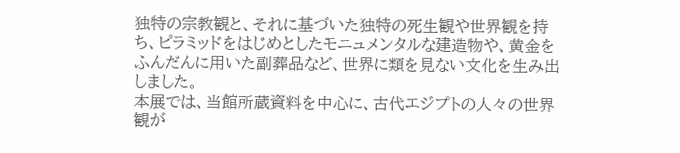独特の宗教観と、それに基づいた独特の死生観や世界観を持ち、ピラミッドをはじめとしたモニュメンタルな建造物や、黄金をふんだんに用いた副葬品など、世界に類を見ない文化を生み出しました。
本展では、当館所蔵資料を中心に、古代エジプトの人々の世界観が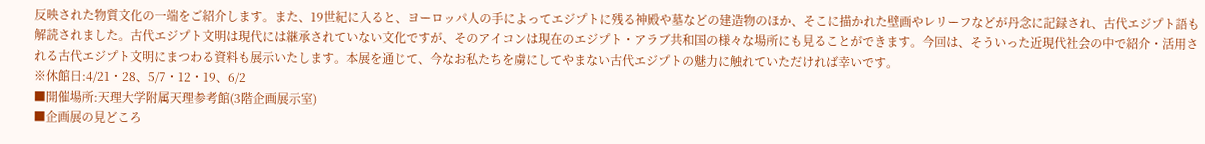反映された物質文化の一端をご紹介します。また、19世紀に入ると、ヨーロッパ人の手によってエジプトに残る神殿や墓などの建造物のほか、そこに描かれた壁画やレリーフなどが丹念に記録され、古代エジプト語も解読されました。古代エジプト文明は現代には継承されていない文化ですが、そのアイコンは現在のエジプト・アラブ共和国の様々な場所にも見ることができます。今回は、そういった近現代社会の中で紹介・活用される古代エジプト文明にまつわる資料も展示いたします。本展を通じて、今なお私たちを虜にしてやまない古代エジプトの魅力に触れていただければ幸いです。
※休館日:4/21・28、5/7・12・19、6/2
■開催場所:天理大学附属天理参考館(3階企画展示室)
■企画展の見どころ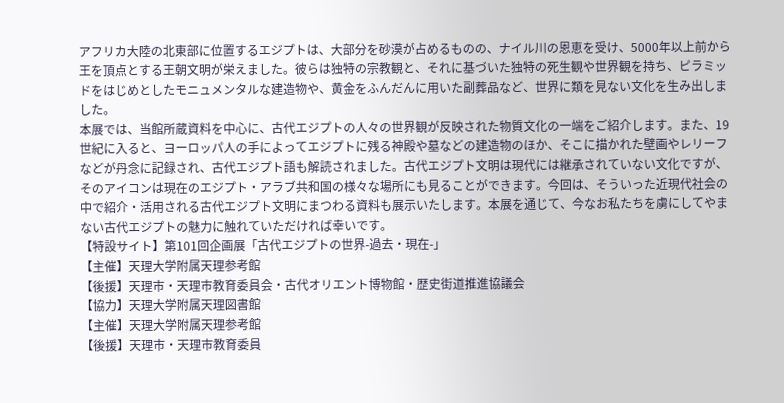アフリカ大陸の北東部に位置するエジプトは、大部分を砂漠が占めるものの、ナイル川の恩恵を受け、5000年以上前から王を頂点とする王朝文明が栄えました。彼らは独特の宗教観と、それに基づいた独特の死生観や世界観を持ち、ピラミッドをはじめとしたモニュメンタルな建造物や、黄金をふんだんに用いた副葬品など、世界に類を見ない文化を生み出しました。
本展では、当館所蔵資料を中心に、古代エジプトの人々の世界観が反映された物質文化の一端をご紹介します。また、19世紀に入ると、ヨーロッパ人の手によってエジプトに残る神殿や墓などの建造物のほか、そこに描かれた壁画やレリーフなどが丹念に記録され、古代エジプト語も解読されました。古代エジプト文明は現代には継承されていない文化ですが、そのアイコンは現在のエジプト・アラブ共和国の様々な場所にも見ることができます。今回は、そういった近現代社会の中で紹介・活用される古代エジプト文明にまつわる資料も展示いたします。本展を通じて、今なお私たちを虜にしてやまない古代エジプトの魅力に触れていただければ幸いです。
【特設サイト】第101回企画展「古代エジプトの世界-過去・現在-」
【主催】天理大学附属天理参考館
【後援】天理市・天理市教育委員会・古代オリエント博物館・歴史街道推進協議会
【協力】天理大学附属天理図書館
【主催】天理大学附属天理参考館
【後援】天理市・天理市教育委員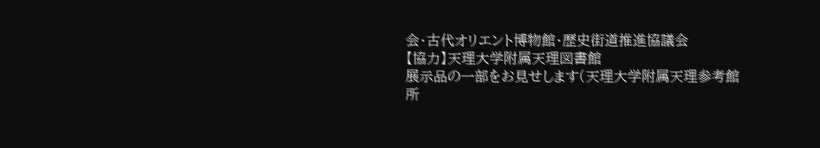会・古代オリエント博物館・歴史街道推進協議会
【協力】天理大学附属天理図書館
展示品の一部をお見せします(天理大学附属天理参考館 所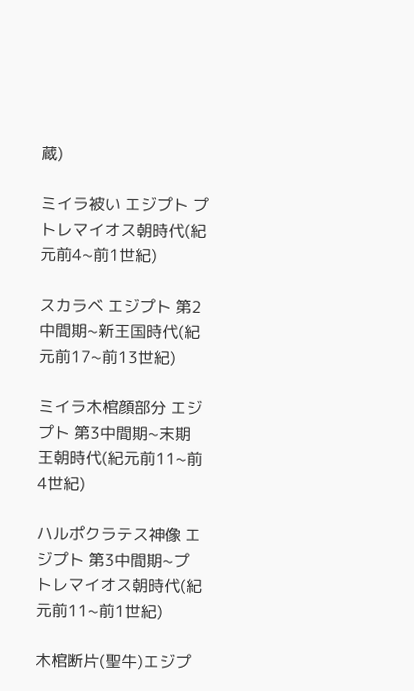蔵)

ミイラ被い エジプト プトレマイオス朝時代(紀元前4~前1世紀)

スカラベ エジプト 第2中間期~新王国時代(紀元前17~前13世紀)

ミイラ木棺顔部分 エジプト 第3中間期~末期王朝時代(紀元前11~前4世紀)

ハルポクラテス神像 エジプト 第3中間期~プトレマイオス朝時代(紀元前11~前1世紀)

木棺断片(聖牛)エジプ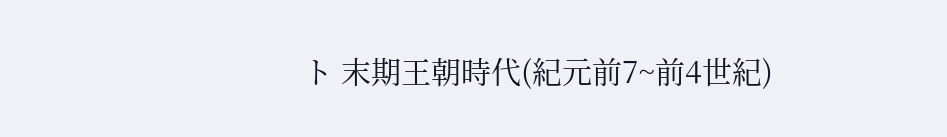ト 末期王朝時代(紀元前7~前4世紀)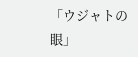「ウジャトの眼」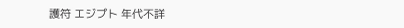護符 エジプト 年代不詳